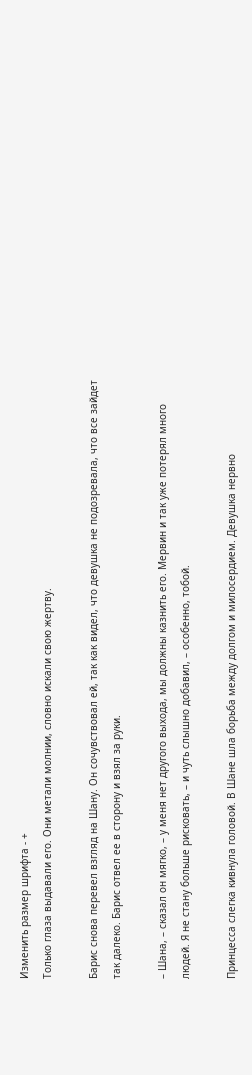Изменить размер шрифта - +
Только глаза выдавали его. Они метали молнии, словно искали свою жертву.

Барис снова перевел взгляд на Шану. Он сочувствовал ей, так как видел, что девушка не подозревала, что все зайдет так далеко. Барис отвел ее в сторону и взял за руки.

– Шана, – сказал он мягко, – у меня нет другого выхода, мы должны казнить его. Мервин и так уже потерял много людей. Я не стану больше рисковать, – и чуть слышно добавил, – особенно, тобой.

Принцесса слегка кивнула головой. В Шане шла борьба между долгом и милосердием. Девушка нервно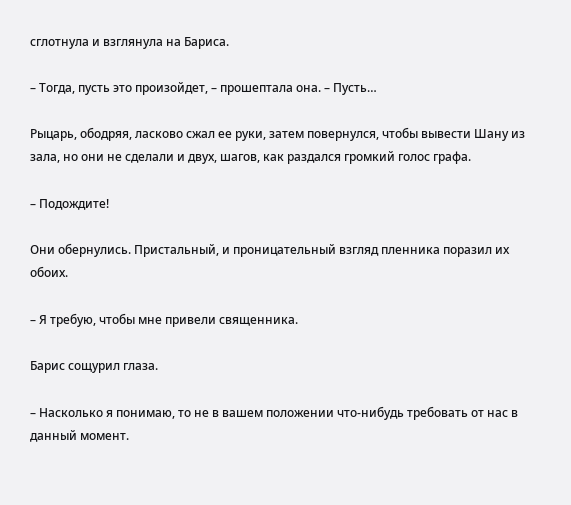сглотнула и взглянула на Бариса.

– Тогда, пусть это произойдет, – прошептала она. – Пусть…

Рыцарь, ободряя, ласково сжал ее руки, затем повернулся, чтобы вывести Шану из зала, но они не сделали и двух, шагов, как раздался громкий голос графа.

– Подождите!

Они обернулись. Пристальный, и проницательный взгляд пленника поразил их обоих.

– Я требую, чтобы мне привели священника.

Барис сощурил глаза.

– Насколько я понимаю, то не в вашем положении что-нибудь требовать от нас в данный момент.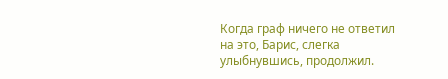Когда граф ничего не ответил на это, Барис, слегка улыбнувшись, продолжил.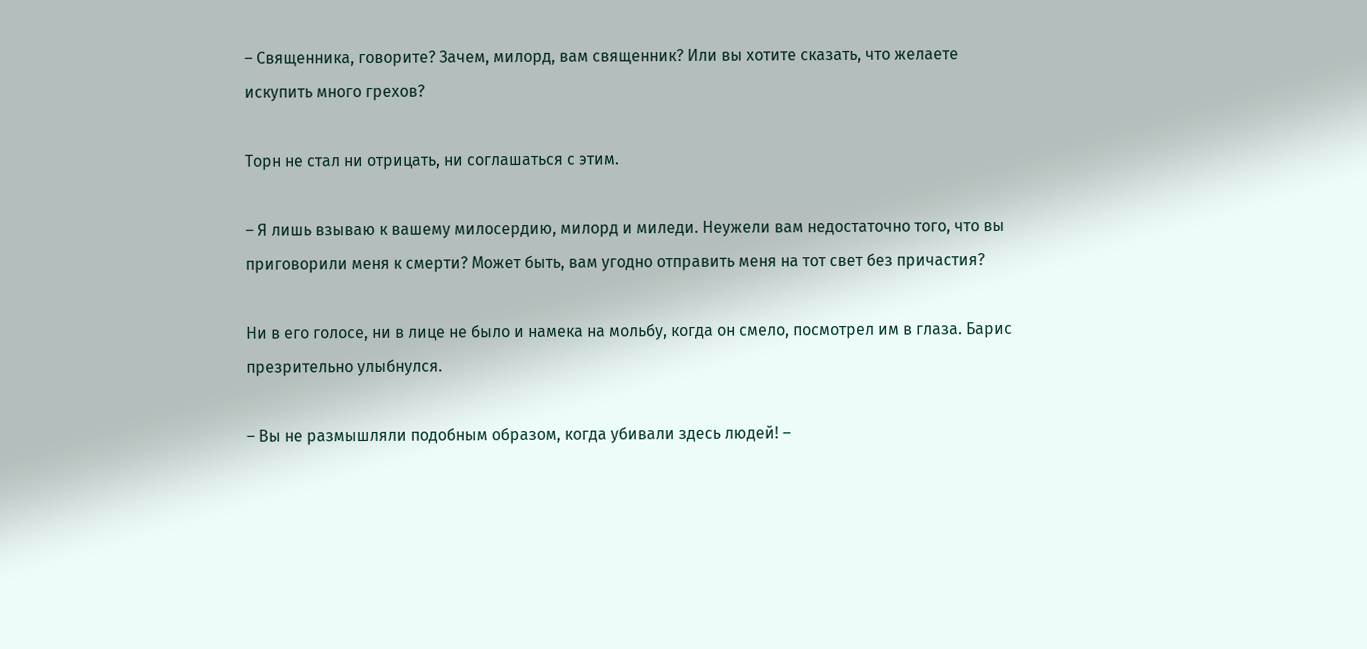– Священника, говорите? Зачем, милорд, вам священник? Или вы хотите сказать, что желаете искупить много грехов?

Торн не стал ни отрицать, ни соглашаться с этим.

– Я лишь взываю к вашему милосердию, милорд и миледи. Неужели вам недостаточно того, что вы приговорили меня к смерти? Может быть, вам угодно отправить меня на тот свет без причастия?

Ни в его голосе, ни в лице не было и намека на мольбу, когда он смело, посмотрел им в глаза. Барис презрительно улыбнулся.

– Вы не размышляли подобным образом, когда убивали здесь людей! –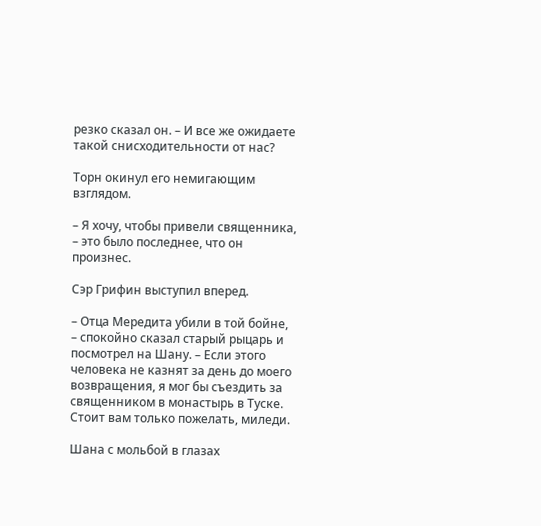резко сказал он. – И все же ожидаете такой снисходительности от нас?

Торн окинул его немигающим взглядом.

– Я хочу, чтобы привели священника, – это было последнее, что он произнес.

Сэр Грифин выступил вперед.

– Отца Мередита убили в той бойне, – спокойно сказал старый рыцарь и посмотрел на Шану. – Если этого человека не казнят за день до моего возвращения, я мог бы съездить за священником в монастырь в Туске. Стоит вам только пожелать, миледи.

Шана с мольбой в глазах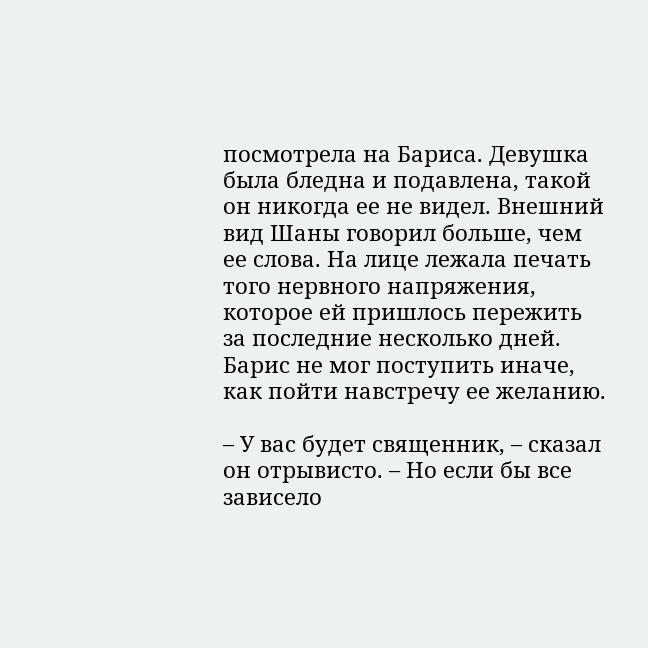посмотрела на Бариса. Девушка была бледна и подавлена, такой он никогда ее не видел. Внешний вид Шаны говорил больше, чем ее слова. На лице лежала печать того нервного напряжения, которое ей пришлось пережить за последние несколько дней. Барис не мог поступить иначе, как пойти навстречу ее желанию.

– У вас будет священник, – сказал он отрывисто. – Но если бы все зависело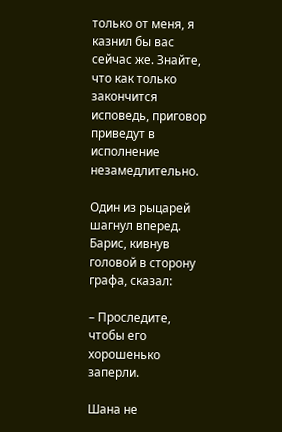только от меня, я казнил бы вас сейчас же. Знайте, что как только закончится исповедь, приговор приведут в исполнение незамедлительно.

Один из рыцарей шагнул вперед. Барис, кивнув головой в сторону графа, сказал:

– Проследите, чтобы его хорошенько заперли.

Шана не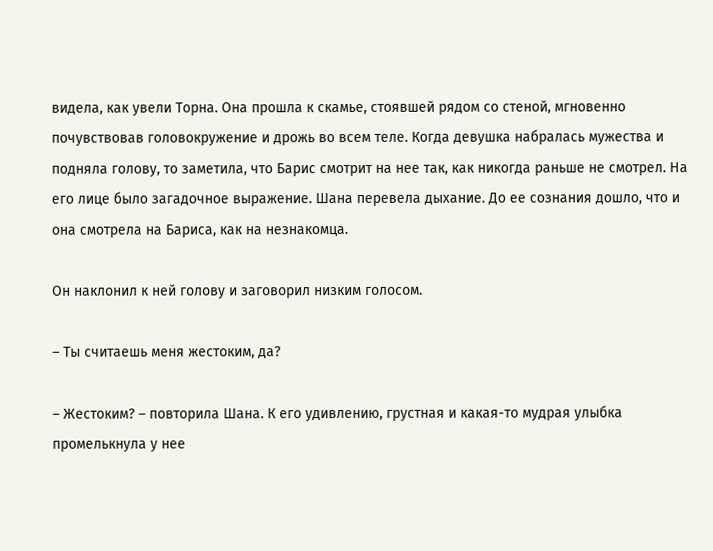видела, как увели Торна. Она прошла к скамье, стоявшей рядом со стеной, мгновенно почувствовав головокружение и дрожь во всем теле. Когда девушка набралась мужества и подняла голову, то заметила, что Барис смотрит на нее так, как никогда раньше не смотрел. На его лице было загадочное выражение. Шана перевела дыхание. До ее сознания дошло, что и она смотрела на Бариса, как на незнакомца.

Он наклонил к ней голову и заговорил низким голосом.

– Ты считаешь меня жестоким, да?

– Жестоким? – повторила Шана. К его удивлению, грустная и какая-то мудрая улыбка промелькнула у нее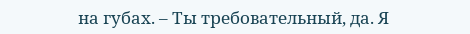на губах. – Ты требовательный, да. Я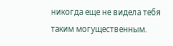никогда еще не видела тебя таким могущественным.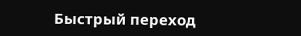Быстрый переход